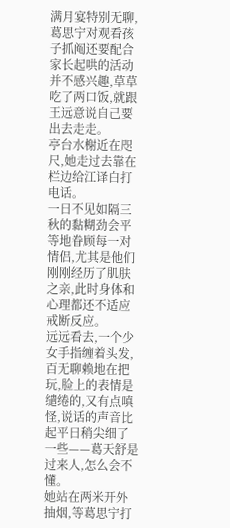满月宴特别无聊,葛思宁对观看孩子抓阄还要配合家长起哄的活动并不感兴趣,草草吃了两口饭,就跟王远意说自己要出去走走。
亭台水榭近在咫尺,她走过去靠在栏边给江译白打电话。
一日不见如隔三秋的黏糊劲会平等地眷顾每一对情侣,尤其是他们刚刚经历了肌肤之亲,此时身体和心理都还不适应戒断反应。
远远看去,一个少女手指缠着头发,百无聊赖地在把玩,脸上的表情是缱绻的,又有点嗔怪,说话的声音比起平日稍尖细了一些——葛天舒是过来人,怎么会不懂。
她站在两米开外抽烟,等葛思宁打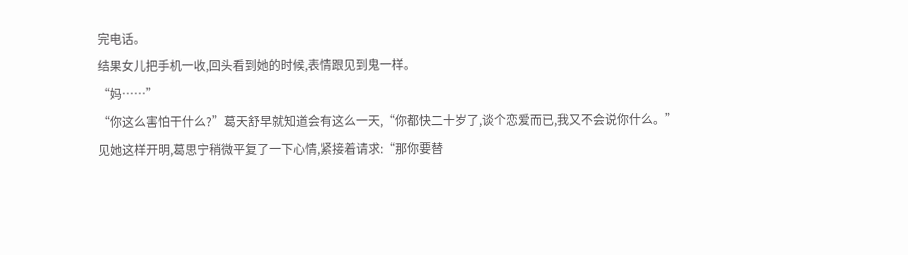完电话。
结果女儿把手机一收,回头看到她的时候,表情跟见到鬼一样。
“妈……”
“你这么害怕干什么?”葛天舒早就知道会有这么一天,“你都快二十岁了,谈个恋爱而已,我又不会说你什么。”
见她这样开明,葛思宁稍微平复了一下心情,紧接着请求:“那你要替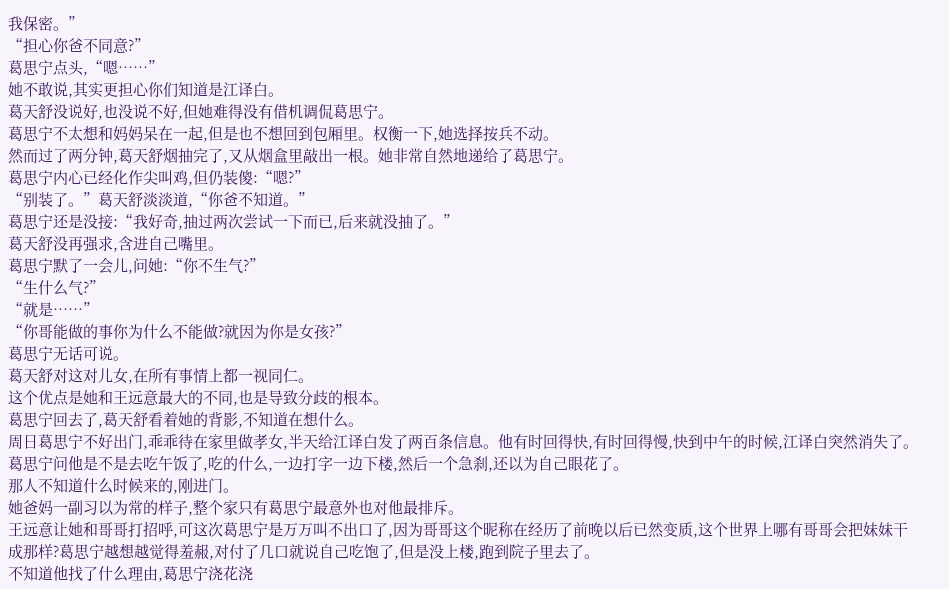我保密。”
“担心你爸不同意?”
葛思宁点头,“嗯……”
她不敢说,其实更担心你们知道是江译白。
葛天舒没说好,也没说不好,但她难得没有借机调侃葛思宁。
葛思宁不太想和妈妈呆在一起,但是也不想回到包厢里。权衡一下,她选择按兵不动。
然而过了两分钟,葛天舒烟抽完了,又从烟盒里敲出一根。她非常自然地递给了葛思宁。
葛思宁内心已经化作尖叫鸡,但仍装傻:“嗯?”
“别装了。”葛天舒淡淡道,“你爸不知道。”
葛思宁还是没接:“我好奇,抽过两次尝试一下而已,后来就没抽了。”
葛天舒没再强求,含进自己嘴里。
葛思宁默了一会儿,问她:“你不生气?”
“生什么气?”
“就是……”
“你哥能做的事你为什么不能做?就因为你是女孩?”
葛思宁无话可说。
葛天舒对这对儿女,在所有事情上都一视同仁。
这个优点是她和王远意最大的不同,也是导致分歧的根本。
葛思宁回去了,葛天舒看着她的背影,不知道在想什么。
周日葛思宁不好出门,乖乖待在家里做孝女,半天给江译白发了两百条信息。他有时回得快,有时回得慢,快到中午的时候,江译白突然消失了。葛思宁问他是不是去吃午饭了,吃的什么,一边打字一边下楼,然后一个急刹,还以为自己眼花了。
那人不知道什么时候来的,刚进门。
她爸妈一副习以为常的样子,整个家只有葛思宁最意外也对他最排斥。
王远意让她和哥哥打招呼,可这次葛思宁是万万叫不出口了,因为哥哥这个昵称在经历了前晚以后已然变质,这个世界上哪有哥哥会把妹妹干成那样?葛思宁越想越觉得羞赧,对付了几口就说自己吃饱了,但是没上楼,跑到院子里去了。
不知道他找了什么理由,葛思宁浇花浇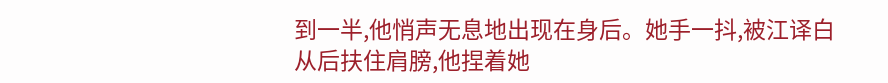到一半,他悄声无息地出现在身后。她手一抖,被江译白从后扶住肩膀,他捏着她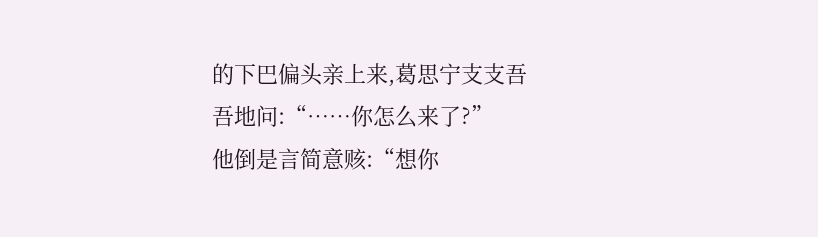的下巴偏头亲上来,葛思宁支支吾吾地问:“……你怎么来了?”
他倒是言简意赅:“想你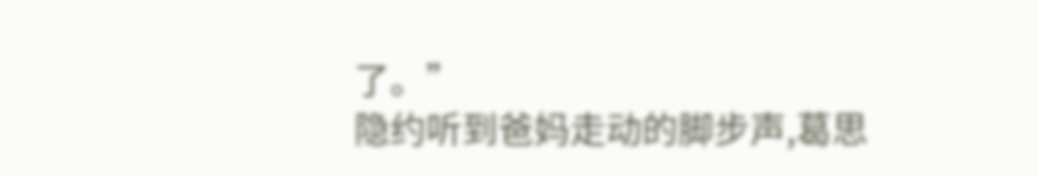了。”
隐约听到爸妈走动的脚步声,葛思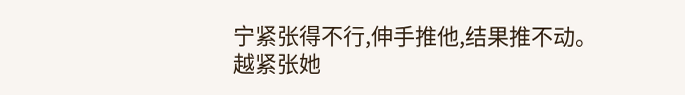宁紧张得不行,伸手推他,结果推不动。
越紧张她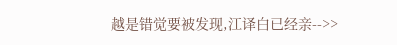越是错觉要被发现,江译白已经亲-->>